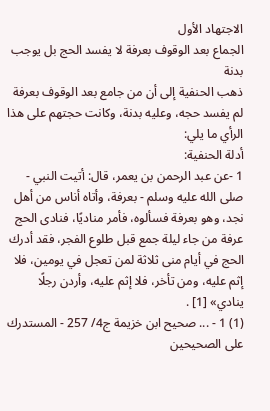الاجتهاد الأول
الجماع بعد الوقوف بعرفة لا يفسد الحج بل يوجب بدنة
ذهب الحنفية إلى أن من جامع بعد الوقوف بعرفة لم يفسد حجه، وعليه بدنة، وكانت حجتهم على هذا الرأي ما يلي:
أدلة الحنفية:
1 -عن عبد الرحمن بن يعمر، قال: أتيت النبي - صلى الله عليه وسلم - بعرفة، وأتاه أناس من أهل نجد، وهو بعرفة فسألوه، فأمر مناديًا، فنادى الحج عرفة من جاء ليلة جمع قبل طلوع الفجر، فقد أدرك الحج في أيام منى ثلاثة لمن تعجل في يومين، فلا إثم عليه، ومن تأخر، فلا إثم عليه، وأردن رجلًا ينادي» [1] .
(1) 1 - ... صحيح ابن خزيمة ج4/ 257 - المستدرك على الصحيحين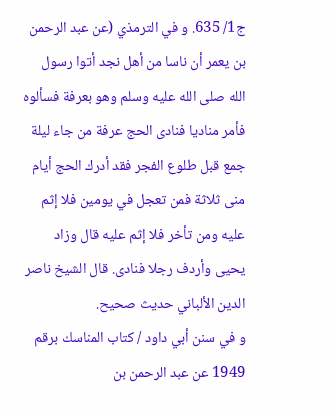ج1/ 635. و في الترمذي (عن عبد الرحمن بن يعمر أن ناسا من أهل نجد أتوا رسول الله صلى الله عليه وسلم وهو بعرفة فسألوه فأمر مناديا فنادى الحج عرفة من جاء ليلة جمع قبل طلوع الفجر فقد أدرك الحج أيام منى ثلاثة فمن تعجل في يومين فلا إثم عليه ومن تأخر فلا إثم عليه قال وزاد يحيى وأردف رجلا فنادى. قال الشيخ ناصر الدين الألباني حديث صحيح.
و في سنن أبي داود / كتاب المناسك برقم 1949 عن عبد الرحمن بن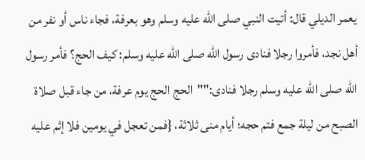يعمر الديلي قال: أتيت النبي صلى الله عليه وسلم وهو بعرفة، فجاء ناس أو نفر من أهل نجد، فأمروا رجلا فنادى رسول الله صلى الله عليه وسلم: كيف الحج؟ فأمر رسول الله صلى الله عليه وسلم رجلا فنادى:""الحج الحج يوم عرفة، من جاء قبل صلاة الصبح من ليلة جمع فتم حجه؛ أيام منى ثلاثة، {فمن تعجل في يومين فلا إثم عليه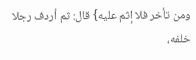ومن تأخر فلا إثم عليه} قال: ثم أردف رجلا خلفه،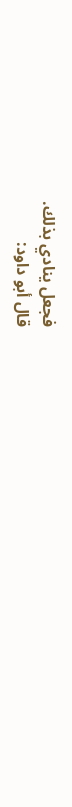فجعل ينادي بذلك.
قال أبو داود: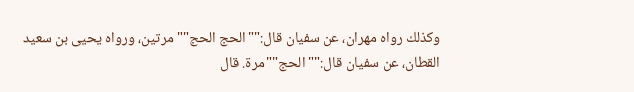وكذلك رواه مهران، عن سفيان قال:""الحج الحج""مرتين، ورواه يحيى بن سعيد القطان، عن سفيان قال:""الحج""مرة. قال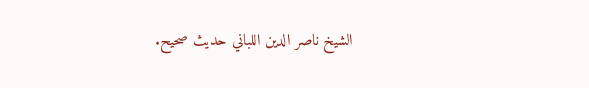الشيخ ناصر الدين اللباني حديث صحيح.